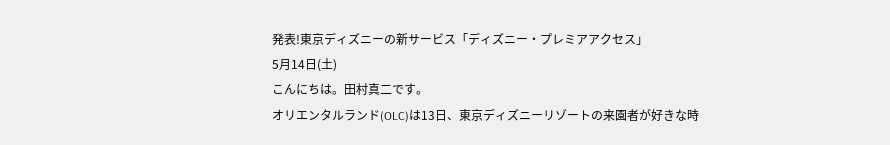発表!東京ディズニーの新サービス「ディズニー・プレミアアクセス」
5月14日(土)
こんにちは。田村真二です。
オリエンタルランド(OLC)は13日、東京ディズニーリゾートの来園者が好きな時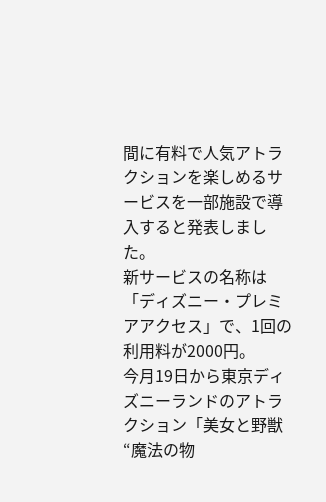間に有料で人気アトラクションを楽しめるサービスを一部施設で導入すると発表しました。
新サービスの名称は「ディズニー・プレミアアクセス」で、1回の利用料が2000円。
今月19日から東京ディズニーランドのアトラクション「美女と野獣“魔法の物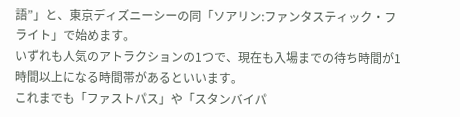語”」と、東京ディズニーシーの同「ソアリン:ファンタスティック・フライト」で始めます。
いずれも人気のアトラクションの1つで、現在も入場までの待ち時間が1時間以上になる時間帯があるといいます。
これまでも「ファストパス」や「スタンバイパ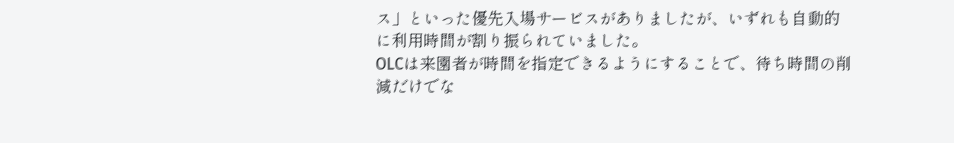ス」といった優先入場サービスがありましたが、いずれも自動的に利用時間が割り振られていました。
OLCは来園者が時間を指定できるようにすることで、待ち時間の削減だけでな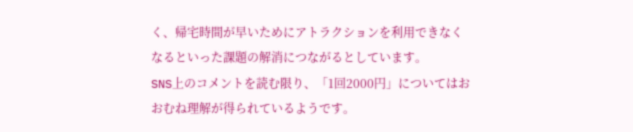く、帰宅時間が早いためにアトラクションを利用できなくなるといった課題の解消につながるとしています。
SNS上のコメントを読む限り、「1回2000円」についてはおおむね理解が得られているようです。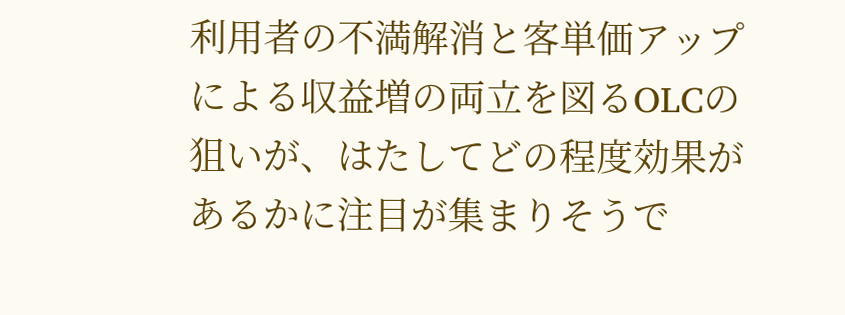利用者の不満解消と客単価アップによる収益増の両立を図るOLCの狙いが、はたしてどの程度効果があるかに注目が集まりそうで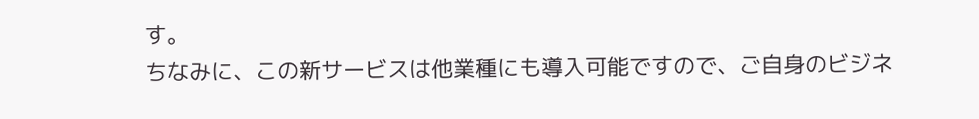す。
ちなみに、この新サービスは他業種にも導入可能ですので、ご自身のビジネ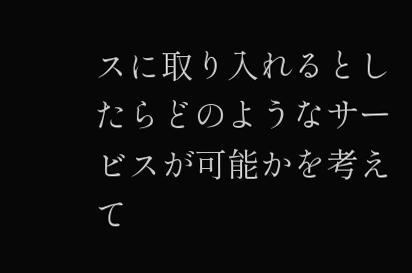スに取り入れるとしたらどのようなサービスが可能かを考えて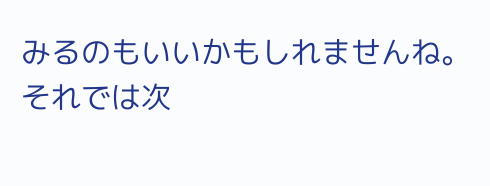みるのもいいかもしれませんね。
それでは次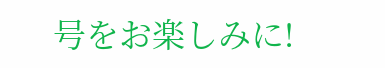号をお楽しみに!